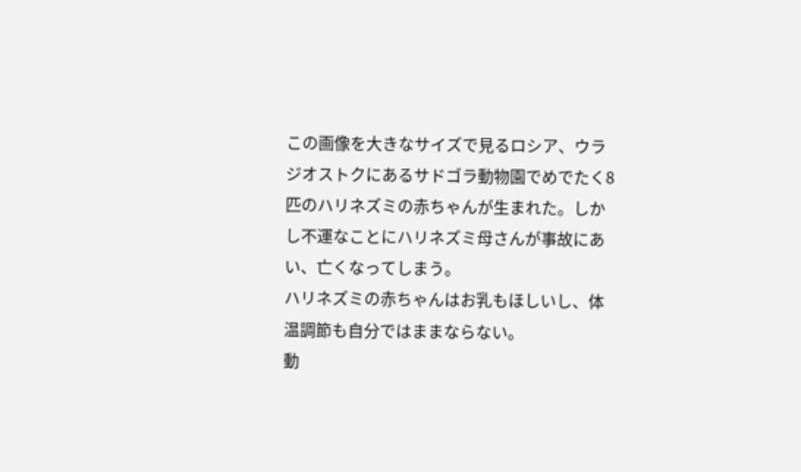この画像を大きなサイズで見るロシア、ウラジオストクにあるサドゴラ動物園でめでたく8匹のハリネズミの赤ちゃんが生まれた。しかし不運なことにハリネズミ母さんが事故にあい、亡くなってしまう。
ハリネズミの赤ちゃんはお乳もほしいし、体温調節も自分ではままならない。
動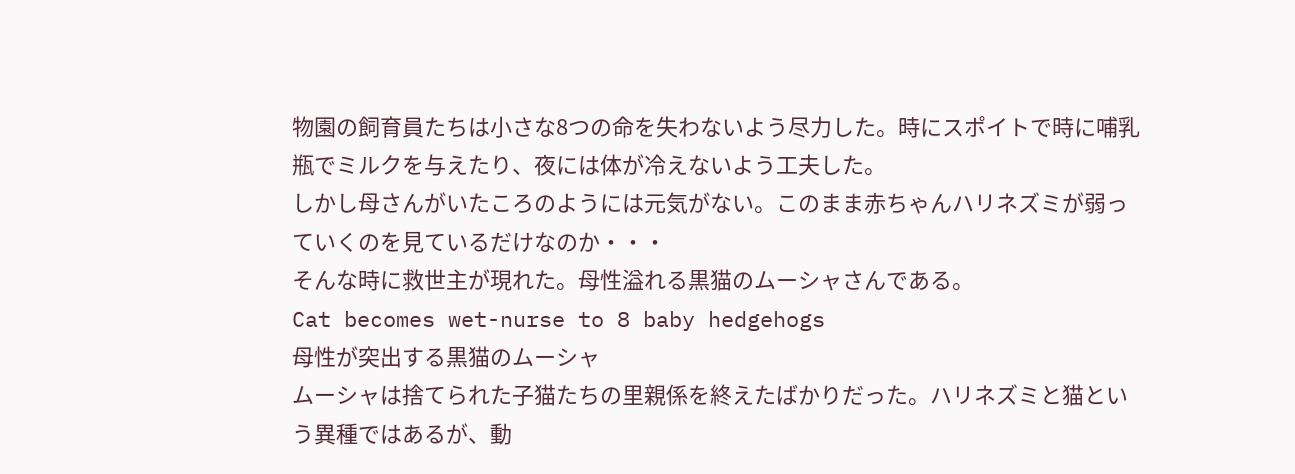物園の飼育員たちは小さな8つの命を失わないよう尽力した。時にスポイトで時に哺乳瓶でミルクを与えたり、夜には体が冷えないよう工夫した。
しかし母さんがいたころのようには元気がない。このまま赤ちゃんハリネズミが弱っていくのを見ているだけなのか・・・
そんな時に救世主が現れた。母性溢れる黒猫のムーシャさんである。
Cat becomes wet-nurse to 8 baby hedgehogs
母性が突出する黒猫のムーシャ
ムーシャは捨てられた子猫たちの里親係を終えたばかりだった。ハリネズミと猫という異種ではあるが、動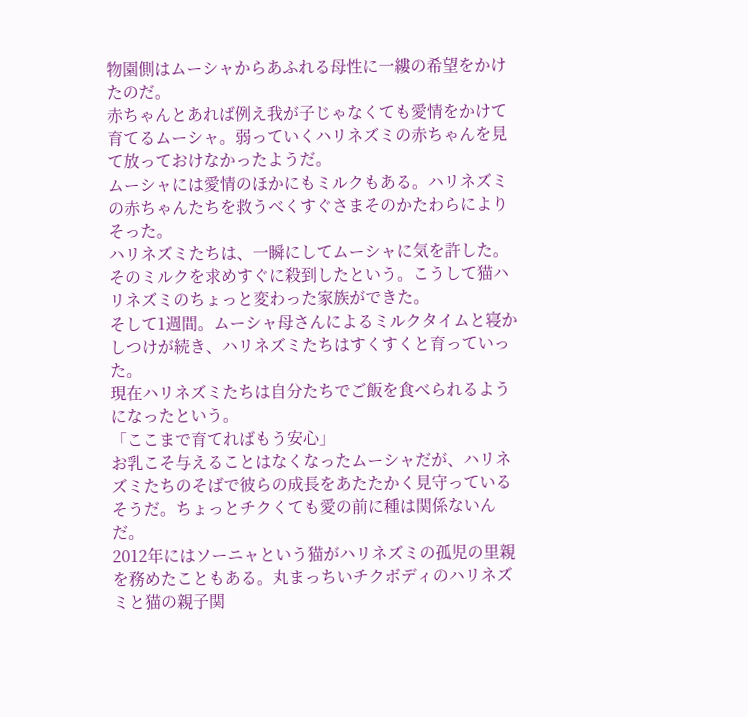物園側はムーシャからあふれる母性に一縷の希望をかけたのだ。
赤ちゃんとあれば例え我が子じゃなくても愛情をかけて育てるムーシャ。弱っていくハリネズミの赤ちゃんを見て放っておけなかったようだ。
ムーシャには愛情のほかにもミルクもある。ハリネズミの赤ちゃんたちを救うべくすぐさまそのかたわらによりそった。
ハリネズミたちは、一瞬にしてムーシャに気を許した。そのミルクを求めすぐに殺到したという。こうして猫ハリネズミのちょっと変わった家族ができた。
そして1週間。ムーシャ母さんによるミルクタイムと寝かしつけが続き、ハリネズミたちはすくすくと育っていった。
現在ハリネズミたちは自分たちでご飯を食べられるようになったという。
「ここまで育てればもう安心」
お乳こそ与えることはなくなったムーシャだが、ハリネズミたちのそばで彼らの成長をあたたかく見守っているそうだ。ちょっとチクくても愛の前に種は関係ないんだ。
2012年にはソーニャという猫がハリネズミの孤児の里親を務めたこともある。丸まっちいチクボディのハリネズミと猫の親子関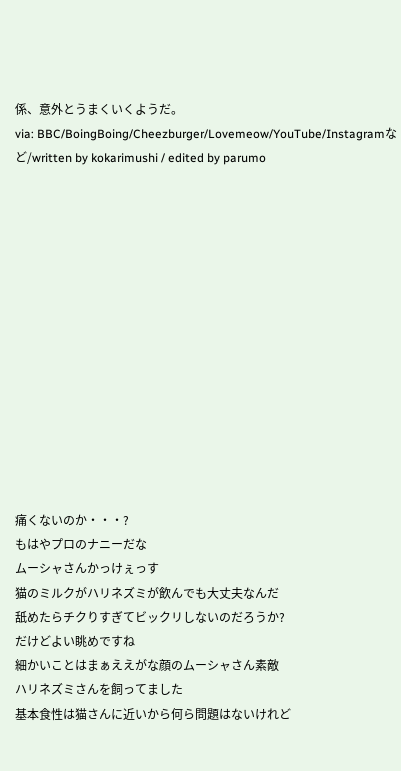係、意外とうまくいくようだ。
via: BBC/BoingBoing/Cheezburger/Lovemeow/YouTube/Instagramなど/written by kokarimushi / edited by parumo














痛くないのか・・・?
もはやプロのナニーだな
ムーシャさんかっけぇっす
猫のミルクがハリネズミが飲んでも大丈夫なんだ
舐めたらチクりすぎてビックリしないのだろうか?
だけどよい眺めですね
細かいことはまぁええがな顔のムーシャさん素敵
ハリネズミさんを飼ってました
基本食性は猫さんに近いから何ら問題はないけれど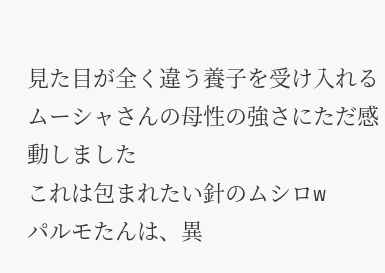見た目が全く違う養子を受け入れる
ムーシャさんの母性の強さにただ感動しました
これは包まれたい針のムシロw
パルモたんは、異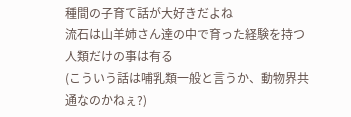種間の子育て話が大好きだよね
流石は山羊姉さん達の中で育った経験を持つ人類だけの事は有る
(こういう話は哺乳類一般と言うか、動物界共通なのかねぇ?)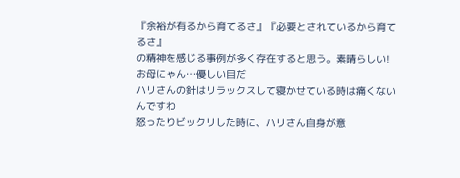『余裕が有るから育てるさ』『必要とされているから育てるさ』
の精神を感じる事例が多く存在すると思う。素晴らしい!
お母にゃん…優しい目だ
ハリさんの針はリラックスして寝かせている時は痛くないんですわ
怒ったりビックリした時に、ハリさん自身が意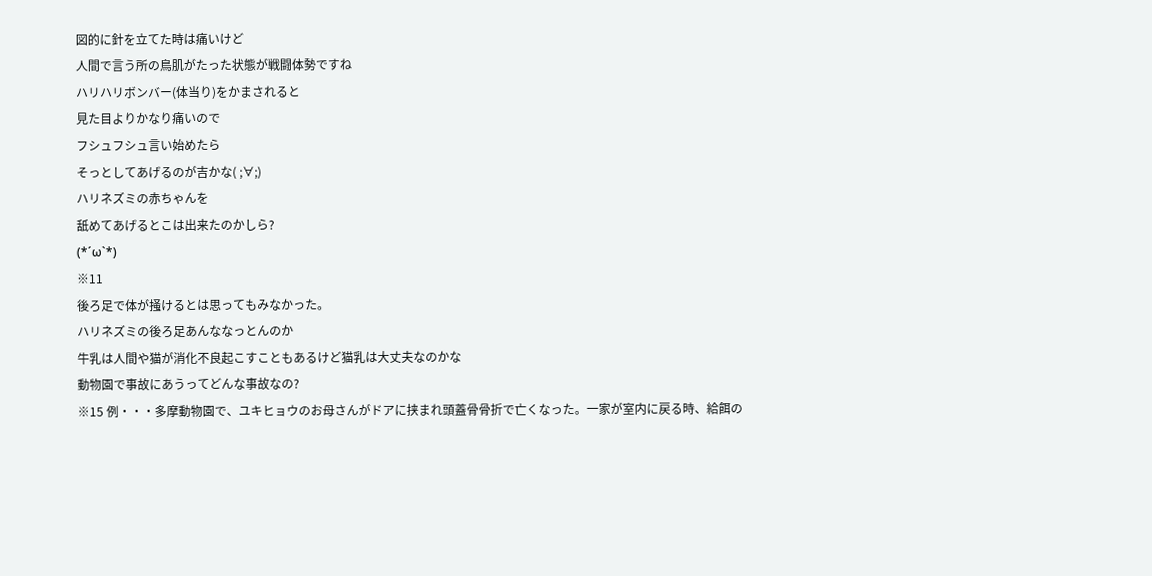図的に針を立てた時は痛いけど
人間で言う所の鳥肌がたった状態が戦闘体勢ですね
ハリハリボンバー(体当り)をかまされると
見た目よりかなり痛いので
フシュフシュ言い始めたら
そっとしてあげるのが吉かな( ;∀;)
ハリネズミの赤ちゃんを
舐めてあげるとこは出来たのかしら?
(*´ω`*)
※11
後ろ足で体が掻けるとは思ってもみなかった。
ハリネズミの後ろ足あんななっとんのか
牛乳は人間や猫が消化不良起こすこともあるけど猫乳は大丈夫なのかな
動物園で事故にあうってどんな事故なの?
※15 例・・・多摩動物園で、ユキヒョウのお母さんがドアに挟まれ頭蓋骨骨折で亡くなった。一家が室内に戻る時、給餌の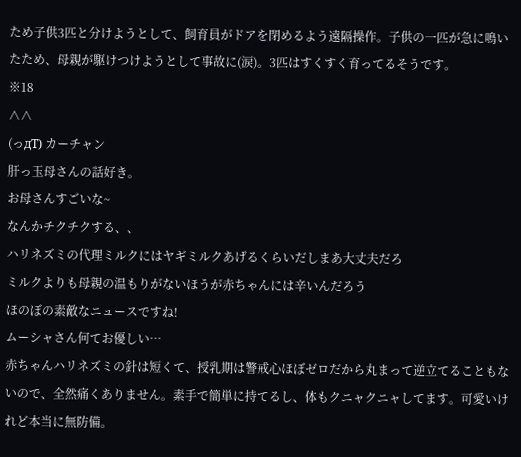ため子供3匹と分けようとして、飼育員がドアを閉めるよう遠隔操作。子供の一匹が急に鳴いたため、母親が駆けつけようとして事故に(涙)。3匹はすくすく育ってるそうです。
※18
∧∧
(っдT) カーチャン
肝っ玉母さんの話好き。
お母さんすごいな~
なんかチクチクする、、
ハリネズミの代理ミルクにはヤギミルクあげるくらいだしまあ大丈夫だろ
ミルクよりも母親の温もりがないほうが赤ちゃんには辛いんだろう
ほのぼの素敵なニュースですね!
ムーシャさん何てお優しい…
赤ちゃんハリネズミの針は短くて、授乳期は警戒心ほぼゼロだから丸まって逆立てることもないので、全然痛くありません。素手で簡単に持てるし、体もクニャクニャしてます。可愛いけれど本当に無防備。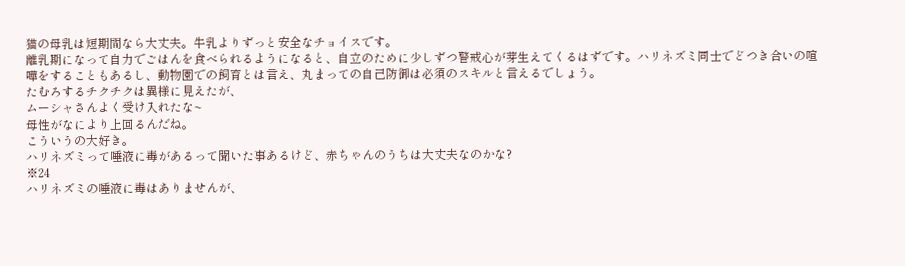猫の母乳は短期間なら大丈夫。牛乳よりずっと安全なチョイスです。
離乳期になって自力でごはんを食べられるようになると、自立のために少しずつ警戒心が芽生えてくるはずです。ハリネズミ同士でどつき合いの喧嘩をすることもあるし、動物園での飼育とは言え、丸まっての自己防御は必須のスキルと言えるでしょう。
たむろするチクチクは異様に見えたが、
ムーシャさんよく受け入れたな~
母性がなにより上回るんだね。
こういうの大好き。
ハリネズミって唾液に毒があるって聞いた事あるけど、赤ちゃんのうちは大丈夫なのかな?
※24
ハリネズミの唾液に毒はありませんが、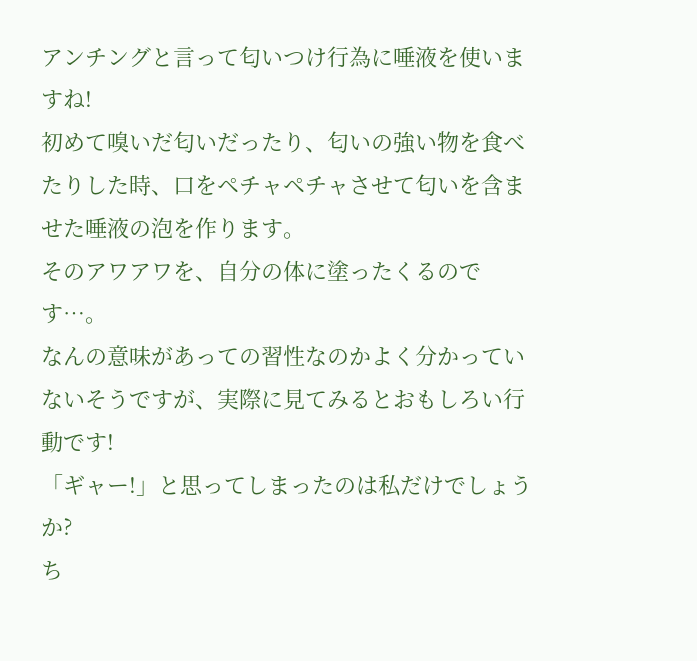アンチングと言って匂いつけ行為に唾液を使いますね!
初めて嗅いだ匂いだったり、匂いの強い物を食べたりした時、口をペチャペチャさせて匂いを含ませた唾液の泡を作ります。
そのアワアワを、自分の体に塗ったくるのです…。
なんの意味があっての習性なのかよく分かっていないそうですが、実際に見てみるとおもしろい行動です!
「ギャー!」と思ってしまったのは私だけでしょうか?
ち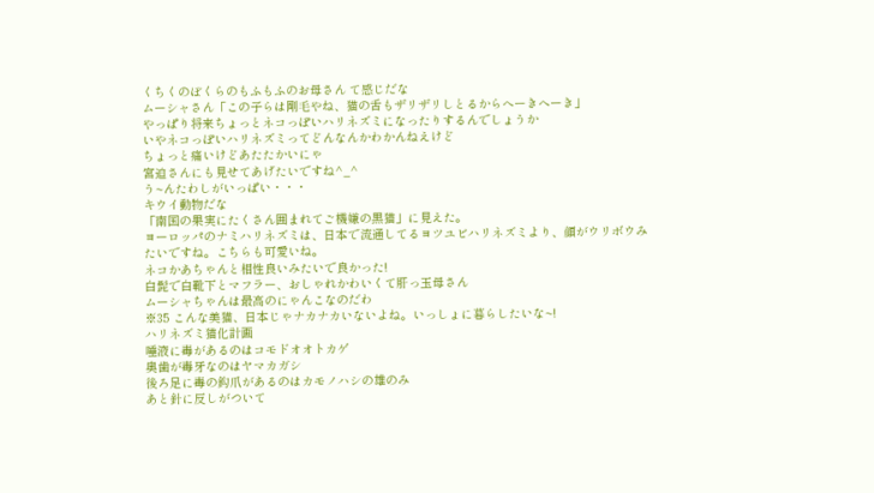くちくのぼくらのもふもふのお母さん て感じだな
ムーシャさん「この子らは剛毛やね、猫の舌もザリザリしとるからへーきへーき」
やっぱり将来ちょっとネコっぽいハリネズミになったりするんでしょうか
いやネコっぽいハリネズミってどんなんかわかんねえけど
ちょっと痛いけどあたたかいにゃ
宮迫さんにも見せてあげたいですね^_^
う~んたわしがいっぱい・・・
キウイ動物だな
「南国の果実にたくさん囲まれてご機嫌の黒猫」に見えた。
ヨーロッパのナミハリネズミは、日本で流通してるヨツユビハリネズミより、顔がウリボウみたいですね。こちらも可愛いね。
ネコかあちゃんと相性良いみたいで良かった!
白髭で白靴下とマフラー、おしゃれかわいくて肝っ玉母さん
ムーシャちゃんは最高のにゃんこなのだわ
※35 こんな美猫、日本じゃナカナカいないよね。いっしょに暮らしたいな~!
ハリネズミ猫化計画
唾液に毒があるのはコモドオオトカゲ
奥歯が毒牙なのはヤマカガシ
後ろ足に毒の鈎爪があるのはカモノハシの雄のみ
あと針に反しがついて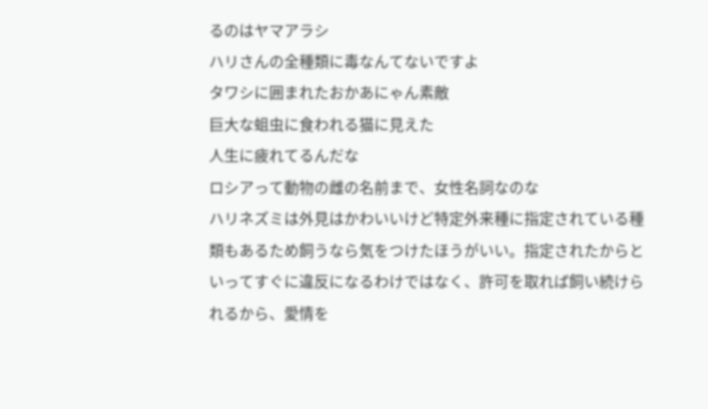るのはヤマアラシ
ハリさんの全種類に毒なんてないですよ
タワシに囲まれたおかあにゃん素敵
巨大な蛆虫に食われる猫に見えた
人生に疲れてるんだな
ロシアって動物の雌の名前まで、女性名詞なのな
ハリネズミは外見はかわいいけど特定外来種に指定されている種類もあるため飼うなら気をつけたほうがいい。指定されたからといってすぐに違反になるわけではなく、許可を取れば飼い続けられるから、愛情を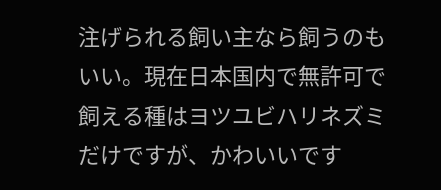注げられる飼い主なら飼うのもいい。現在日本国内で無許可で飼える種はヨツユビハリネズミだけですが、かわいいです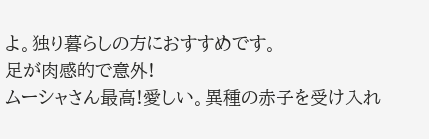よ。独り暮らしの方におすすめです。
足が肉感的で意外!
ムーシャさん最高!愛しい。異種の赤子を受け入れ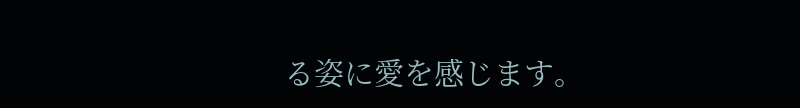る姿に愛を感じます。